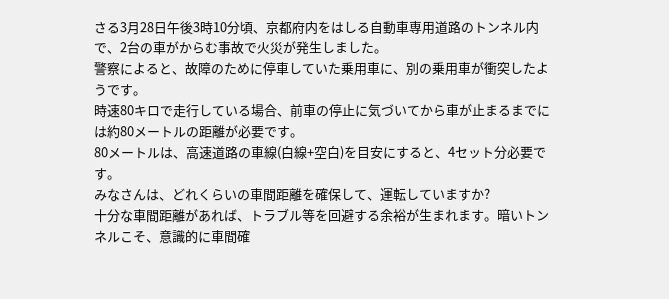さる3月28日午後3時10分頃、京都府内をはしる自動車専用道路のトンネル内で、2台の車がからむ事故で火災が発生しました。
警察によると、故障のために停車していた乗用車に、別の乗用車が衝突したようです。
時速80キロで走行している場合、前車の停止に気づいてから車が止まるまでには約80メートルの距離が必要です。
80メートルは、高速道路の車線(白線+空白)を目安にすると、4セット分必要です。
みなさんは、どれくらいの車間距離を確保して、運転していますか?
十分な車間距離があれば、トラブル等を回避する余裕が生まれます。暗いトンネルこそ、意識的に車間確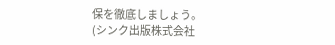保を徹底しましょう。
(シンク出版株式会社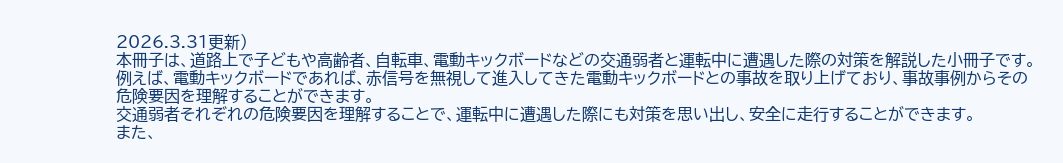2026.3.31更新)
本冊子は、道路上で子どもや高齢者、自転車、電動キックボードなどの交通弱者と運転中に遭遇した際の対策を解説した小冊子です。
例えば、電動キックボードであれば、赤信号を無視して進入してきた電動キックボードとの事故を取り上げており、事故事例からその危険要因を理解することができます。
交通弱者それぞれの危険要因を理解することで、運転中に遭遇した際にも対策を思い出し、安全に走行することができます。
また、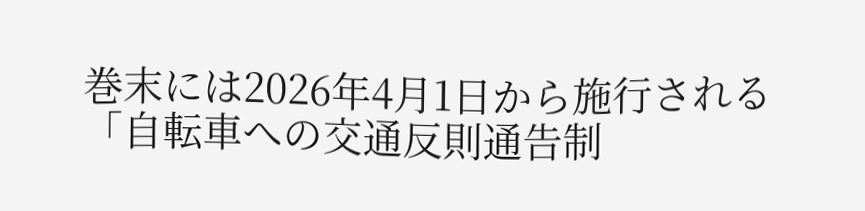巻末には2026年4月1日から施行される「自転車への交通反則通告制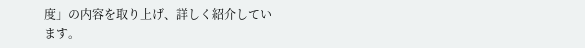度」の内容を取り上げ、詳しく紹介しています。